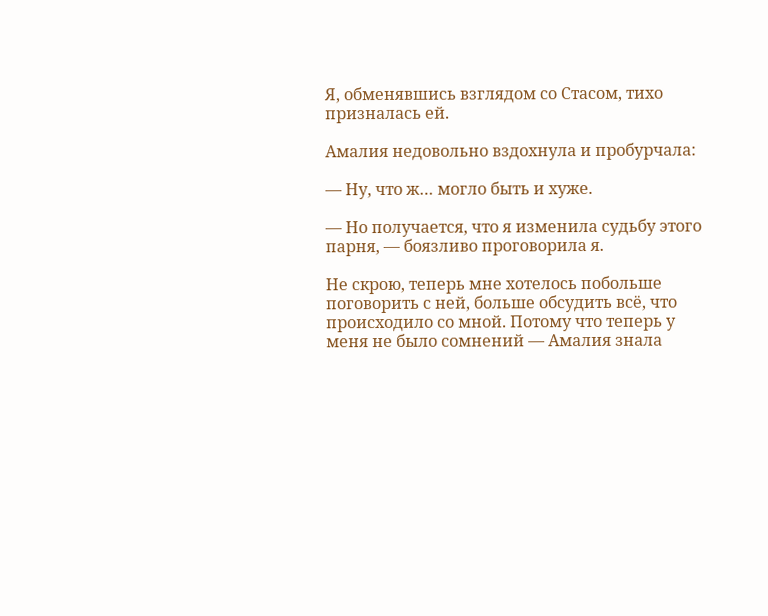Я, обменявшись взглядом со Стасом, тихо призналась ей.

Амалия недовольно вздохнула и пробурчала:

— Ну, что ж… могло быть и хуже.

— Но получается, что я изменила судьбу этого парня, — боязливо проговорила я.

Не скрою, теперь мне хотелось побольше поговорить с ней, больше обсудить всё, что происходило со мной. Потому что теперь у меня не было сомнений — Амалия знала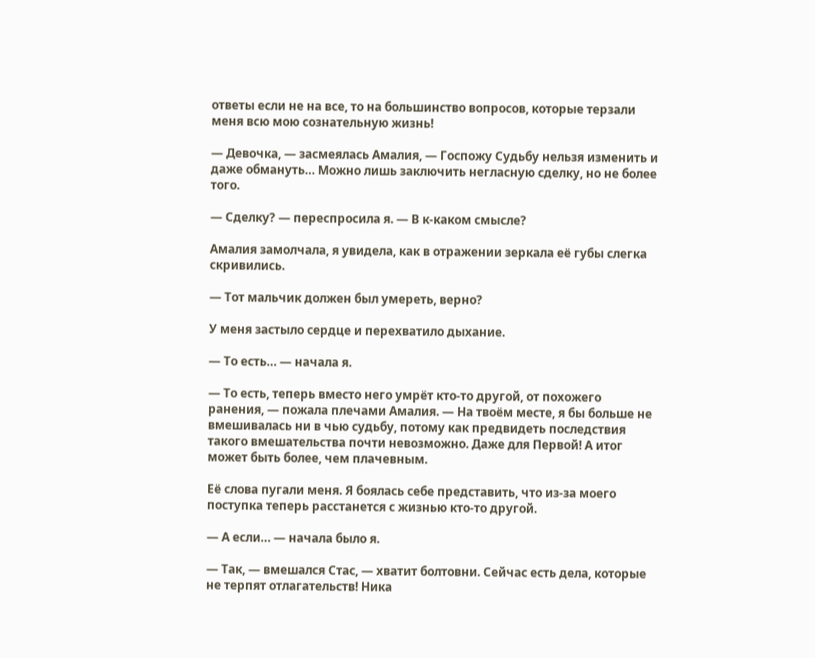ответы если не на все, то на большинство вопросов, которые терзали меня всю мою сознательную жизнь!

— Девочка, — засмеялась Амалия, — Госпожу Судьбу нельзя изменить и даже обмануть… Можно лишь заключить негласную сделку, но не более того.

— Сделку? — переспросила я. — В к-каком смысле?

Амалия замолчала, я увидела, как в отражении зеркала её губы слегка скривились.

— Тот мальчик должен был умереть, верно?

У меня застыло сердце и перехватило дыхание.

— То есть… — начала я.

— То есть, теперь вместо него умрёт кто-то другой, от похожего ранения, — пожала плечами Амалия. — На твоём месте, я бы больше не вмешивалась ни в чью судьбу, потому как предвидеть последствия такого вмешательства почти невозможно. Даже для Первой! А итог может быть более, чем плачевным.

Её слова пугали меня. Я боялась себе представить, что из-за моего поступка теперь расстанется с жизнью кто-то другой.

— А если… — начала было я.

— Так, — вмешался Стас, — хватит болтовни. Сейчас есть дела, которые не терпят отлагательств! Ника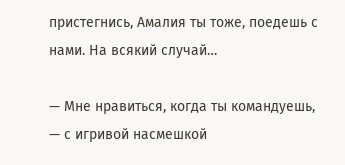пристегнись, Амалия ты тоже, поедешь с нами. На всякий случай…

— Мне нравиться, когда ты командуешь, — с игривой насмешкой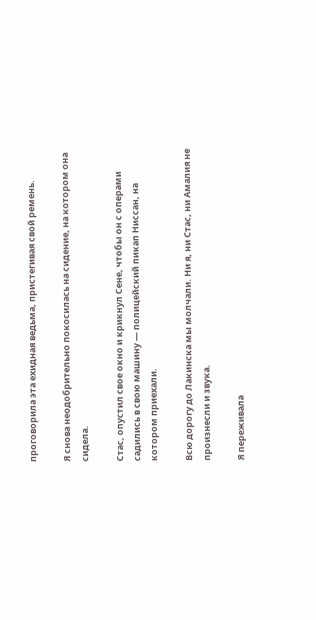проговорила эта ехидная ведьма, пристегивая свой ремень.

Я снова неодобрительно покосилась на сидение, на котором она сидела.

Стас, опустил свое окно и крикнул Сене, чтобы он с операми садились в свою машину — полицейский пикап Ниссан, на котором приехали.

Всю дорогу до Лакинска мы молчали. Ни я, ни Стас, ни Амалия не произнесли и звука.

Я переживала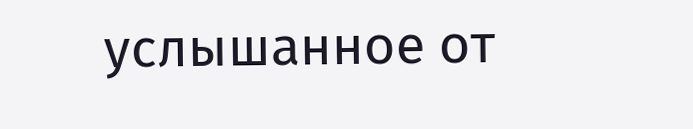услышанное от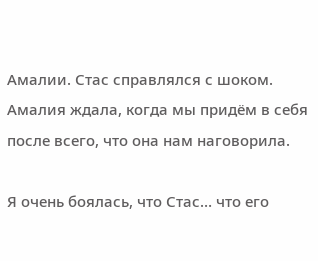Амалии. Стас справлялся с шоком. Амалия ждала, когда мы придём в себя после всего, что она нам наговорила.

Я очень боялась, что Стас… что его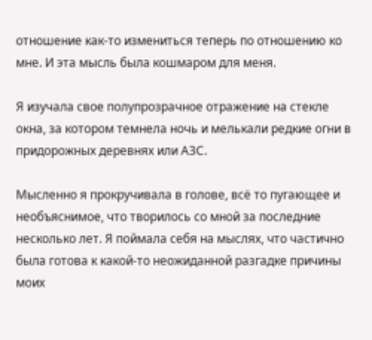отношение как-то измениться теперь по отношению ко мне. И эта мысль была кошмаром для меня.

Я изучала свое полупрозрачное отражение на стекле окна, за котором темнела ночь и мелькали редкие огни в придорожных деревнях или АЗС.

Мысленно я прокручивала в голове, всё то пугающее и необъяснимое, что творилось со мной за последние несколько лет. Я поймала себя на мыслях, что частично была готова к какой-то неожиданной разгадке причины моих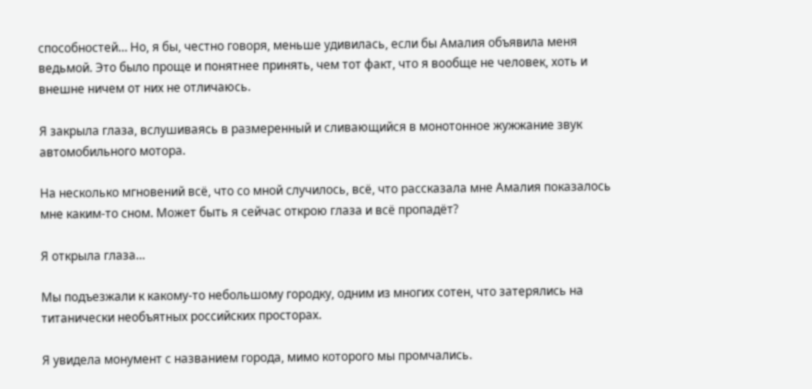способностей… Но, я бы, честно говоря, меньше удивилась, если бы Амалия объявила меня ведьмой. Это было проще и понятнее принять, чем тот факт, что я вообще не человек, хоть и внешне ничем от них не отличаюсь.

Я закрыла глаза, вслушиваясь в размеренный и сливающийся в монотонное жужжание звук автомобильного мотора.

На несколько мгновений всё, что со мной случилось, всё, что рассказала мне Амалия показалось мне каким-то сном. Может быть я сейчас открою глаза и всё пропадёт?

Я открыла глаза…

Мы подъезжали к какому-то небольшому городку, одним из многих сотен, что затерялись на титанически необъятных российских просторах.

Я увидела монумент с названием города, мимо которого мы промчались.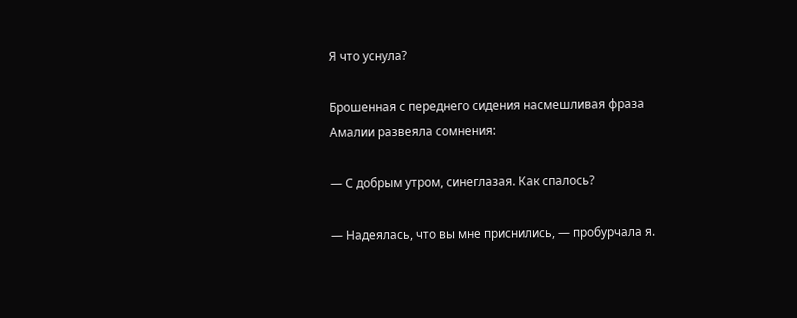Я что уснула?

Брошенная с переднего сидения насмешливая фраза Амалии развеяла сомнения:

— С добрым утром, синеглазая. Как спалось?

— Надеялась, что вы мне приснились, — пробурчала я.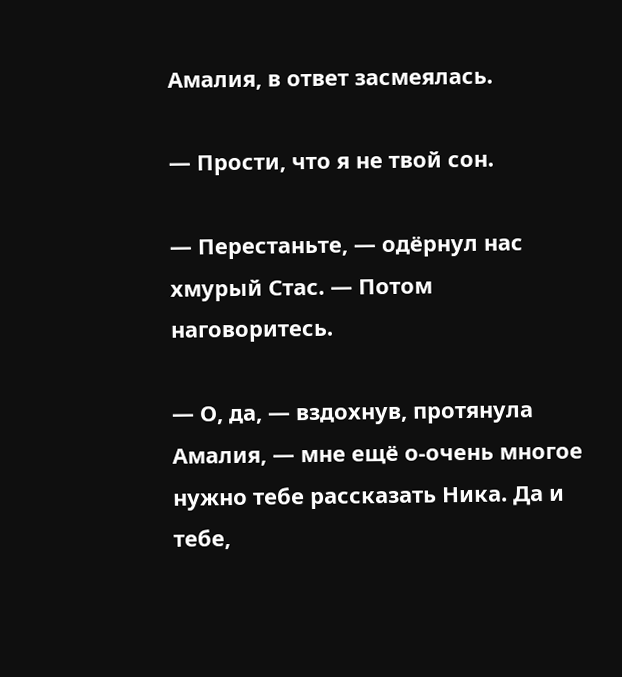Амалия, в ответ засмеялась.

— Прости, что я не твой сон.

— Перестаньте, — одёрнул нас хмурый Стас. — Потом наговоритесь.

— О, да, — вздохнув, протянула Амалия, — мне ещё о-очень многое нужно тебе рассказать Ника. Да и тебе,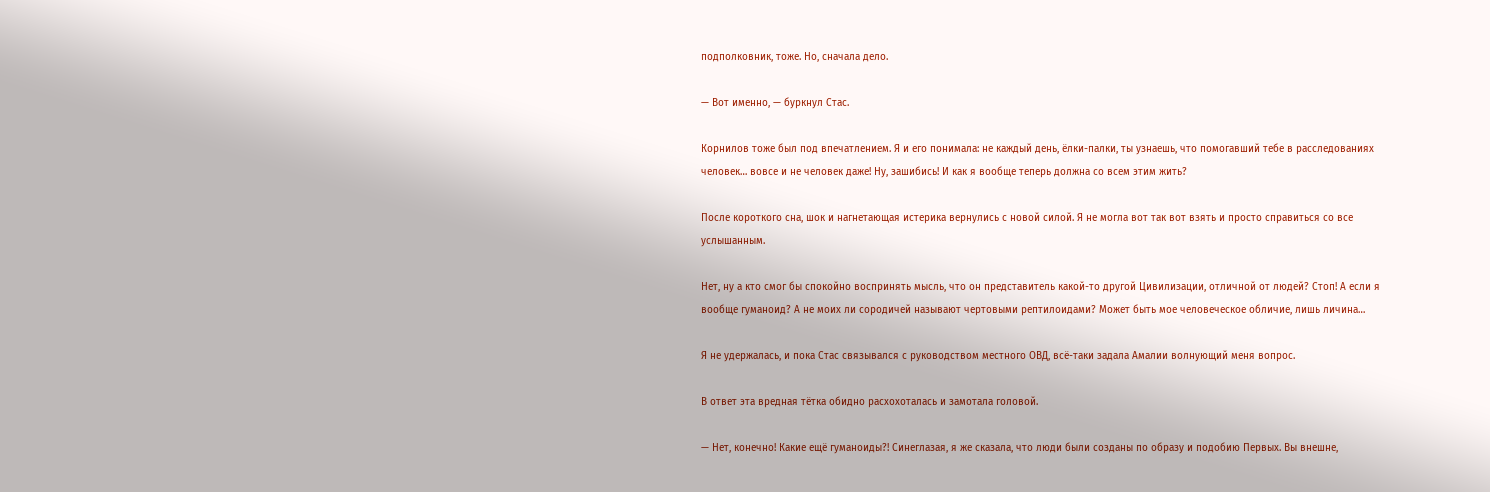подполковник, тоже. Но, сначала дело.

— Вот именно, — буркнул Стас.

Корнилов тоже был под впечатлением. Я и его понимала: не каждый день, ёлки-палки, ты узнаешь, что помогавший тебе в расследованиях человек… вовсе и не человек даже! Ну, зашибись! И как я вообще теперь должна со всем этим жить?

После короткого сна, шок и нагнетающая истерика вернулись с новой силой. Я не могла вот так вот взять и просто справиться со все услышанным.

Нет, ну а кто смог бы спокойно воспринять мысль, что он представитель какой-то другой Цивилизации, отличной от людей? Стоп! А если я вообще гуманоид? А не моих ли сородичей называют чертовыми рептилоидами? Может быть мое человеческое обличие, лишь личина…

Я не удержалась, и пока Стас связывался с руководством местного ОВД, всё-таки задала Амалии волнующий меня вопрос.

В ответ эта вредная тётка обидно расхохоталась и замотала головой.

— Нет, конечно! Какие ещё гуманоиды?! Синеглазая, я же сказала, что люди были созданы по образу и подобию Первых. Вы внешне,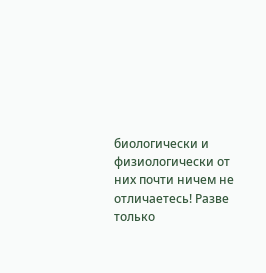биологически и физиологически от них почти ничем не отличаетесь! Разве только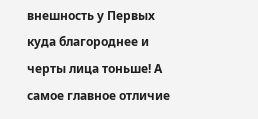внешность у Первых куда благороднее и черты лица тоньше! А самое главное отличие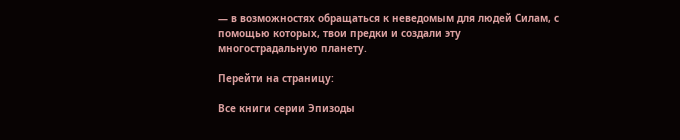— в возможностях обращаться к неведомым для людей Силам, с помощью которых, твои предки и создали эту многострадальную планету.

Перейти на страницу:

Все книги серии Эпизоды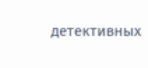детективных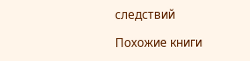следствий

Похожие книги